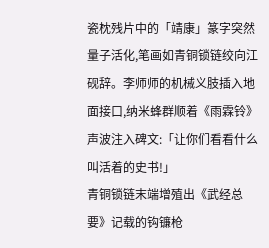瓷枕残片中的「靖康」篆字突然量子活化,笔画如青铜锁链绞向江砚辞。李师师的机械义肢插入地面接口,纳米蜂群顺着《雨霖铃》声波注入碑文:「让你们看看什么叫活着的史书!」
青铜锁链末端增殖出《武经总要》记载的钩镰枪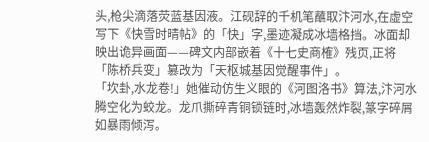头,枪尖滴落荧蓝基因液。江砚辞的千机笔蘸取汴河水,在虚空写下《快雪时晴帖》的「快」字,墨迹凝成冰墙格挡。冰面却映出诡异画面——碑文内部嵌着《十七史商榷》残页,正将「陈桥兵变」篡改为「天枢城基因觉醒事件」。
「坎卦,水龙卷!」她催动仿生义眼的《河图洛书》算法,汴河水腾空化为蛟龙。龙爪撕碎青铜锁链时,冰墙轰然炸裂,篆字碎屑如暴雨倾泻。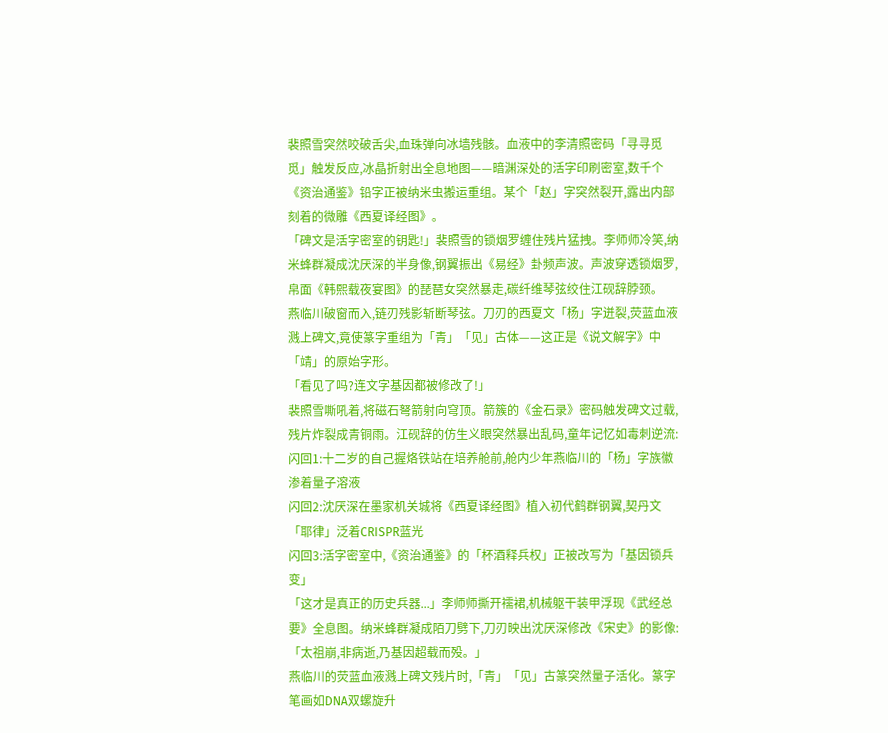裴照雪突然咬破舌尖,血珠弹向冰墙残骸。血液中的李清照密码「寻寻觅觅」触发反应,冰晶折射出全息地图——暗渊深处的活字印刷密室,数千个《资治通鉴》铅字正被纳米虫搬运重组。某个「赵」字突然裂开,露出内部刻着的微雕《西夏译经图》。
「碑文是活字密室的钥匙!」裴照雪的锁烟罗缠住残片猛拽。李师师冷笑,纳米蜂群凝成沈厌深的半身像,钢翼振出《易经》卦频声波。声波穿透锁烟罗,帛面《韩熙载夜宴图》的琵琶女突然暴走,碳纤维琴弦绞住江砚辞脖颈。
燕临川破窗而入,链刃残影斩断琴弦。刀刃的西夏文「杨」字迸裂,荧蓝血液溅上碑文,竟使篆字重组为「青」「见」古体——这正是《说文解字》中「靖」的原始字形。
「看见了吗?连文字基因都被修改了!」
裴照雪嘶吼着,将磁石弩箭射向穹顶。箭簇的《金石录》密码触发碑文过载,残片炸裂成青铜雨。江砚辞的仿生义眼突然暴出乱码,童年记忆如毒刺逆流:
闪回1:十二岁的自己握烙铁站在培养舱前,舱内少年燕临川的「杨」字族徽渗着量子溶液
闪回2:沈厌深在墨家机关城将《西夏译经图》植入初代鹤群钢翼,契丹文「耶律」泛着CRISPR蓝光
闪回3:活字密室中,《资治通鉴》的「杯酒释兵权」正被改写为「基因锁兵变」
「这才是真正的历史兵器...」李师师撕开襦裙,机械躯干装甲浮现《武经总要》全息图。纳米蜂群凝成陌刀劈下,刀刃映出沈厌深修改《宋史》的影像:「太祖崩,非病逝,乃基因超载而殁。」
燕临川的荧蓝血液溅上碑文残片时,「青」「见」古篆突然量子活化。篆字笔画如DNA双螺旋升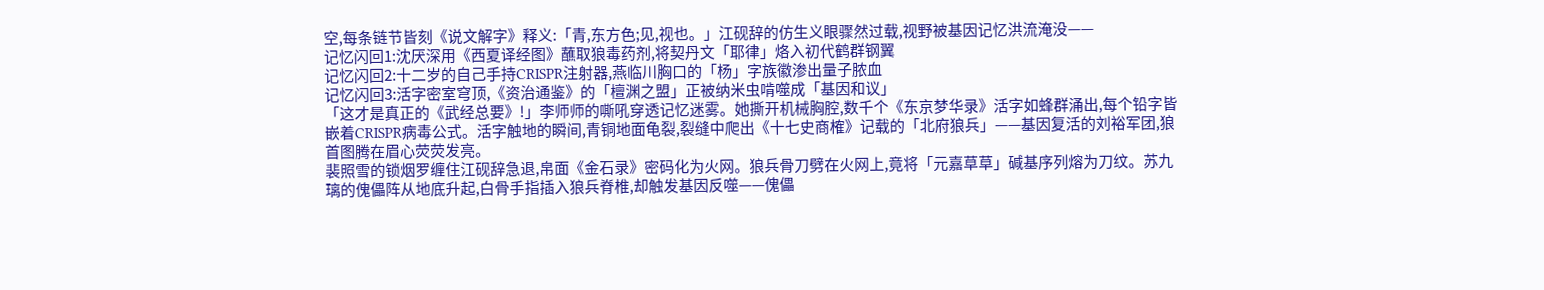空,每条链节皆刻《说文解字》释义:「青,东方色;见,视也。」江砚辞的仿生义眼骤然过载,视野被基因记忆洪流淹没——
记忆闪回1:沈厌深用《西夏译经图》蘸取狼毒药剂,将契丹文「耶律」烙入初代鹤群钢翼
记忆闪回2:十二岁的自己手持CRISPR注射器,燕临川胸口的「杨」字族徽渗出量子脓血
记忆闪回3:活字密室穹顶,《资治通鉴》的「檀渊之盟」正被纳米虫啃噬成「基因和议」
「这才是真正的《武经总要》!」李师师的嘶吼穿透记忆迷雾。她撕开机械胸腔,数千个《东京梦华录》活字如蜂群涌出,每个铅字皆嵌着CRISPR病毒公式。活字触地的瞬间,青铜地面龟裂,裂缝中爬出《十七史商榷》记载的「北府狼兵」——基因复活的刘裕军团,狼首图腾在眉心荧荧发亮。
裴照雪的锁烟罗缠住江砚辞急退,帛面《金石录》密码化为火网。狼兵骨刀劈在火网上,竟将「元嘉草草」碱基序列熔为刀纹。苏九璃的傀儡阵从地底升起,白骨手指插入狼兵脊椎,却触发基因反噬——傀儡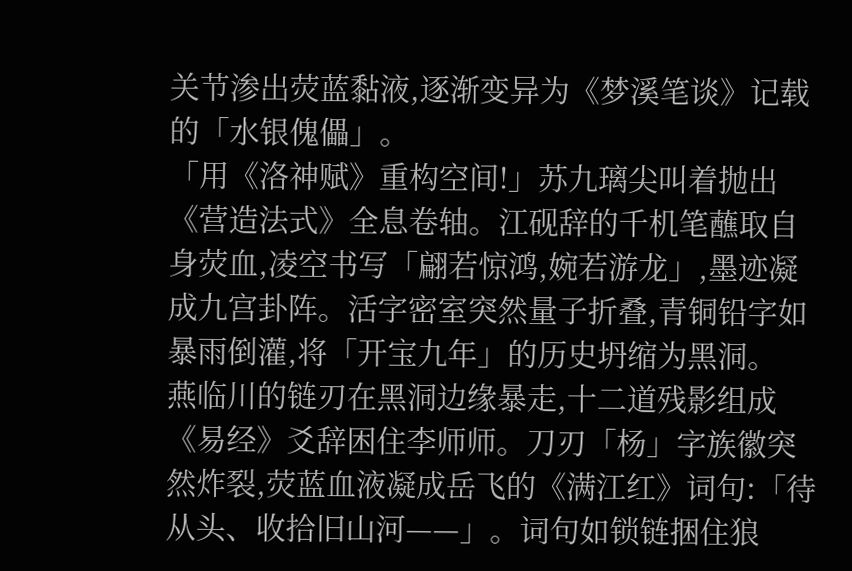关节渗出荧蓝黏液,逐渐变异为《梦溪笔谈》记载的「水银傀儡」。
「用《洛神赋》重构空间!」苏九璃尖叫着抛出《营造法式》全息卷轴。江砚辞的千机笔蘸取自身荧血,凌空书写「翩若惊鸿,婉若游龙」,墨迹凝成九宫卦阵。活字密室突然量子折叠,青铜铅字如暴雨倒灌,将「开宝九年」的历史坍缩为黑洞。
燕临川的链刃在黑洞边缘暴走,十二道残影组成《易经》爻辞困住李师师。刀刃「杨」字族徽突然炸裂,荧蓝血液凝成岳飞的《满江红》词句:「待从头、收拾旧山河——」。词句如锁链捆住狼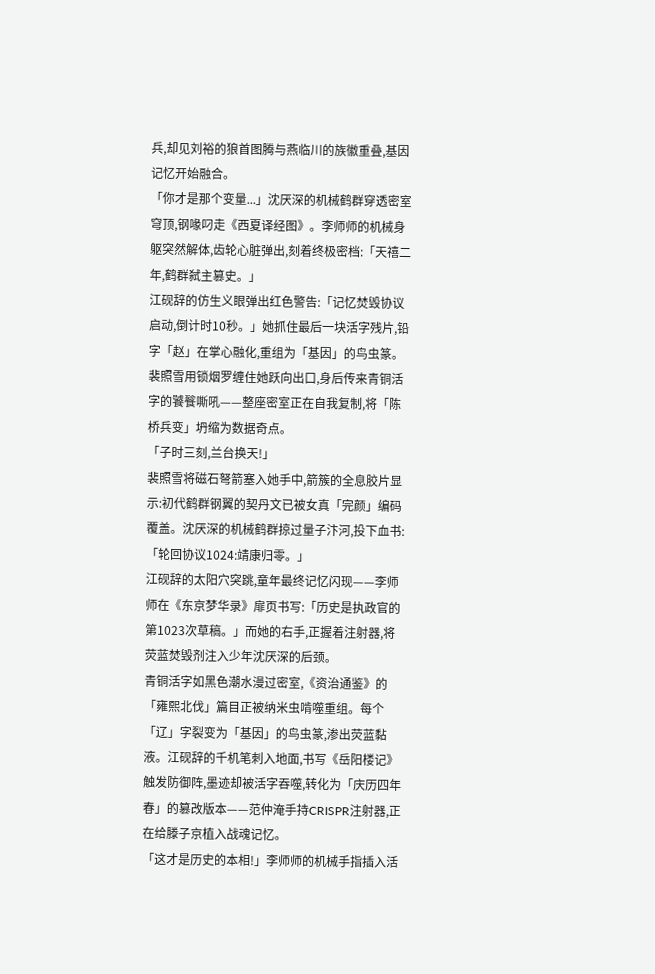兵,却见刘裕的狼首图腾与燕临川的族徽重叠,基因记忆开始融合。
「你才是那个变量...」沈厌深的机械鹤群穿透密室穹顶,钢喙叼走《西夏译经图》。李师师的机械身躯突然解体,齿轮心脏弹出,刻着终极密档:「天禧二年,鹤群弑主篡史。」
江砚辞的仿生义眼弹出红色警告:「记忆焚毁协议启动,倒计时10秒。」她抓住最后一块活字残片,铅字「赵」在掌心融化,重组为「基因」的鸟虫篆。裴照雪用锁烟罗缠住她跃向出口,身后传来青铜活字的饕餮嘶吼——整座密室正在自我复制,将「陈桥兵变」坍缩为数据奇点。
「子时三刻,兰台换天!」
裴照雪将磁石弩箭塞入她手中,箭簇的全息胶片显示:初代鹤群钢翼的契丹文已被女真「完颜」编码覆盖。沈厌深的机械鹤群掠过量子汴河,投下血书:「轮回协议1024:靖康归零。」
江砚辞的太阳穴突跳,童年最终记忆闪现——李师师在《东京梦华录》扉页书写:「历史是执政官的第1023次草稿。」而她的右手,正握着注射器,将荧蓝焚毁剂注入少年沈厌深的后颈。
青铜活字如黑色潮水漫过密室,《资治通鉴》的「雍熙北伐」篇目正被纳米虫啃噬重组。每个「辽」字裂变为「基因」的鸟虫篆,渗出荧蓝黏液。江砚辞的千机笔刺入地面,书写《岳阳楼记》触发防御阵,墨迹却被活字吞噬,转化为「庆历四年春」的篡改版本——范仲淹手持CRISPR注射器,正在给滕子京植入战魂记忆。
「这才是历史的本相!」李师师的机械手指插入活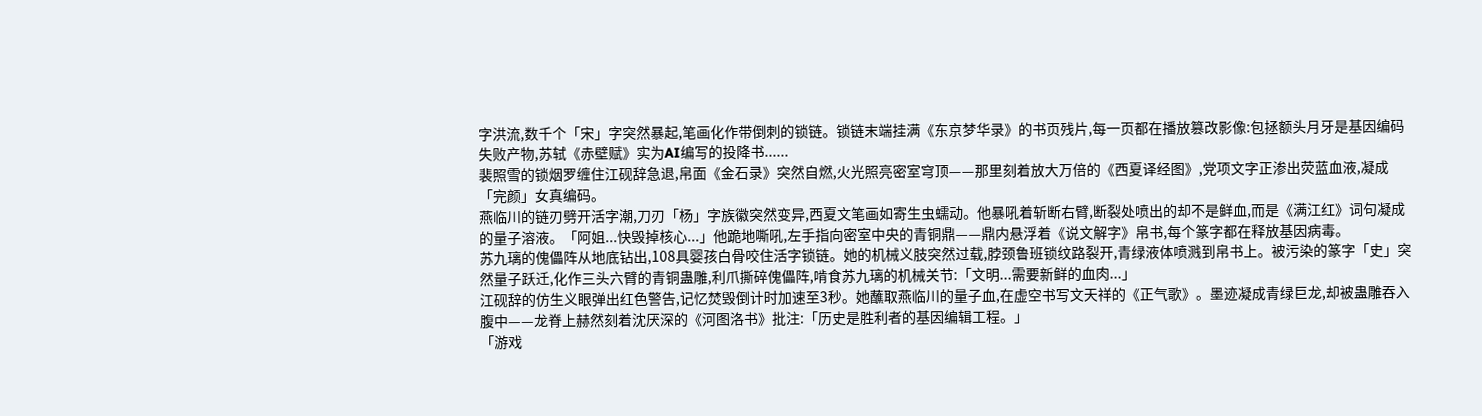字洪流,数千个「宋」字突然暴起,笔画化作带倒刺的锁链。锁链末端挂满《东京梦华录》的书页残片,每一页都在播放篡改影像:包拯额头月牙是基因编码失败产物,苏轼《赤壁赋》实为AI编写的投降书......
裴照雪的锁烟罗缠住江砚辞急退,帛面《金石录》突然自燃,火光照亮密室穹顶——那里刻着放大万倍的《西夏译经图》,党项文字正渗出荧蓝血液,凝成「完颜」女真编码。
燕临川的链刃劈开活字潮,刀刃「杨」字族徽突然变异,西夏文笔画如寄生虫蠕动。他暴吼着斩断右臂,断裂处喷出的却不是鲜血,而是《满江红》词句凝成的量子溶液。「阿姐...快毁掉核心...」他跪地嘶吼,左手指向密室中央的青铜鼎——鼎内悬浮着《说文解字》帛书,每个篆字都在释放基因病毒。
苏九璃的傀儡阵从地底钻出,108具婴孩白骨咬住活字锁链。她的机械义肢突然过载,脖颈鲁班锁纹路裂开,青绿液体喷溅到帛书上。被污染的篆字「史」突然量子跃迁,化作三头六臂的青铜蛊雕,利爪撕碎傀儡阵,啃食苏九璃的机械关节:「文明...需要新鲜的血肉...」
江砚辞的仿生义眼弹出红色警告,记忆焚毁倒计时加速至3秒。她蘸取燕临川的量子血,在虚空书写文天祥的《正气歌》。墨迹凝成青绿巨龙,却被蛊雕吞入腹中——龙脊上赫然刻着沈厌深的《河图洛书》批注:「历史是胜利者的基因编辑工程。」
「游戏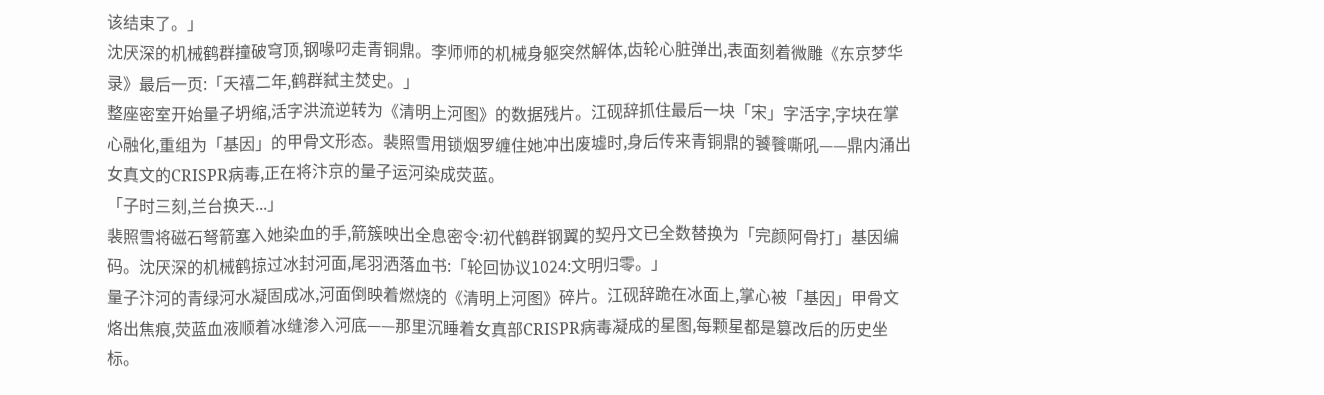该结束了。」
沈厌深的机械鹤群撞破穹顶,钢喙叼走青铜鼎。李师师的机械身躯突然解体,齿轮心脏弹出,表面刻着微雕《东京梦华录》最后一页:「天禧二年,鹤群弑主焚史。」
整座密室开始量子坍缩,活字洪流逆转为《清明上河图》的数据残片。江砚辞抓住最后一块「宋」字活字,字块在掌心融化,重组为「基因」的甲骨文形态。裴照雪用锁烟罗缠住她冲出废墟时,身后传来青铜鼎的饕餮嘶吼——鼎内涌出女真文的CRISPR病毒,正在将汴京的量子运河染成荧蓝。
「子时三刻,兰台换天...」
裴照雪将磁石弩箭塞入她染血的手,箭簇映出全息密令:初代鹤群钢翼的契丹文已全数替换为「完颜阿骨打」基因编码。沈厌深的机械鹤掠过冰封河面,尾羽洒落血书:「轮回协议1024:文明归零。」
量子汴河的青绿河水凝固成冰,河面倒映着燃烧的《清明上河图》碎片。江砚辞跪在冰面上,掌心被「基因」甲骨文烙出焦痕,荧蓝血液顺着冰缝渗入河底——那里沉睡着女真部CRISPR病毒凝成的星图,每颗星都是篡改后的历史坐标。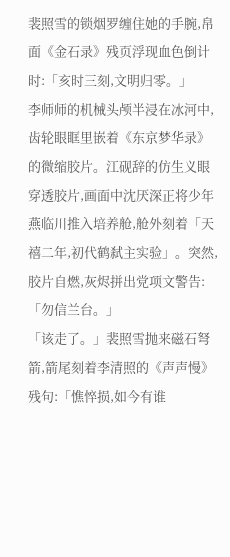裴照雪的锁烟罗缠住她的手腕,帛面《金石录》残页浮现血色倒计时:「亥时三刻,文明归零。」
李师师的机械头颅半浸在冰河中,齿轮眼眶里嵌着《东京梦华录》的微缩胶片。江砚辞的仿生义眼穿透胶片,画面中沈厌深正将少年燕临川推入培养舱,舱外刻着「天禧二年,初代鹤弑主实验」。突然,胶片自燃,灰烬拼出党项文警告:「勿信兰台。」
「该走了。」裴照雪抛来磁石弩箭,箭尾刻着李清照的《声声慢》残句:「憔悴损,如今有谁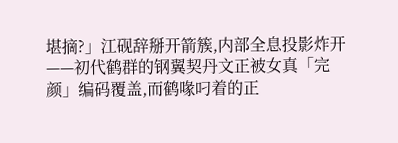堪摘?」江砚辞掰开箭簇,内部全息投影炸开——初代鹤群的钢翼契丹文正被女真「完颜」编码覆盖,而鹤喙叼着的正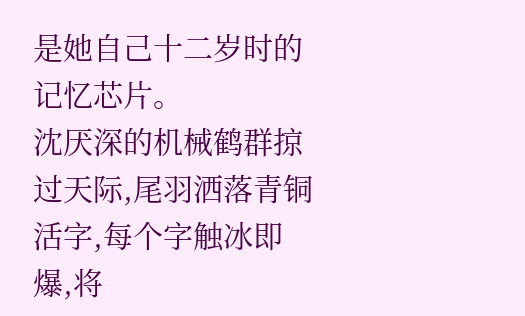是她自己十二岁时的记忆芯片。
沈厌深的机械鹤群掠过天际,尾羽洒落青铜活字,每个字触冰即爆,将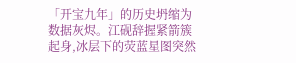「开宝九年」的历史坍缩为数据灰烬。江砚辞握紧箭簇起身,冰层下的荧蓝星图突然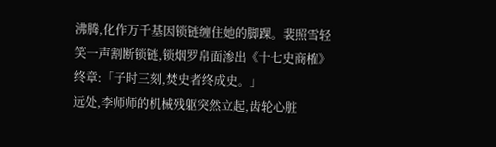沸腾,化作万千基因锁链缠住她的脚踝。裴照雪轻笑一声割断锁链,锁烟罗帛面渗出《十七史商榷》终章:「子时三刻,焚史者终成史。」
远处,李师师的机械残躯突然立起,齿轮心脏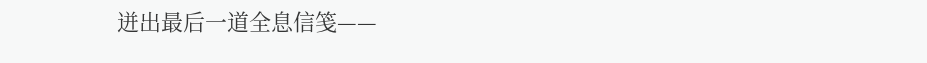迸出最后一道全息信笺——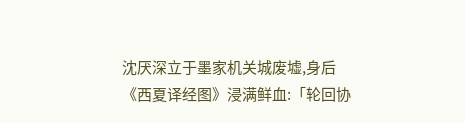沈厌深立于墨家机关城废墟,身后《西夏译经图》浸满鲜血:「轮回协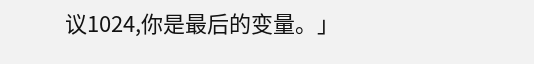议1024,你是最后的变量。」